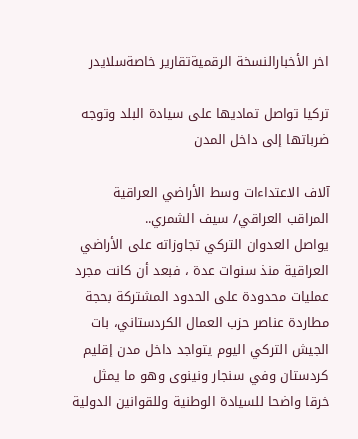اخر الأخبارالنسخة الرقميةتقارير خاصةسلايدر

تركيا تواصل تماديها على سيادة البلد وتوجه ضرباتها إلى داخل المدن

آلاف الاعتداءات وسط الأراضي العراقية
المراقب العراقي/ سيف الشمري..
يواصل العدوان التركي تجاوزاته على الأراضي العراقية منذ سنوات عدة ، فبعد أن كانت مجرد عمليات محدودة على الحدود المشتركة بحجة مطاردة عناصر حزب العمال الكردستاني، بات الجيش التركي اليوم يتواجد داخل مدن إقليم كردستان وفي سنجار ونينوى وهو ما يمثل خرقا واضحا للسيادة الوطنية وللقوانين الدولية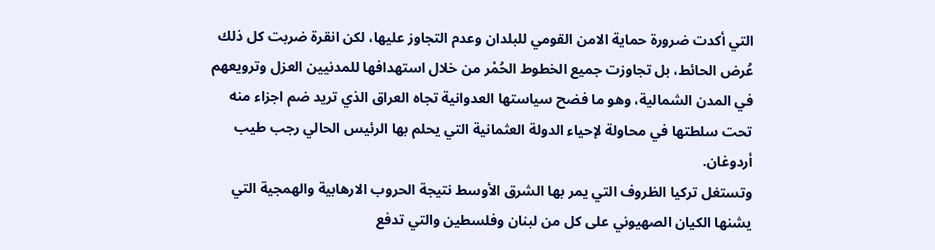التي أكدت ضرورة حماية الامن القومي للبلدان وعدم التجاوز عليها، لكن انقرة ضربت كل ذلك عُرض الحائط، بل تجاوزت جميع الخطوط الحُمْر من خلال استهدافها للمدنيين العزل وترويعهم في المدن الشمالية، وهو ما فضح سياستها العدوانية تجاه العراق الذي تريد ضم اجزاء منه تحت سلطتها في محاولة لإحياء الدولة العثمانية التي يحلم بها الرئيس الحالي رجب طيب أردوغان.
وتستغل تركيا الظروف التي يمر بها الشرق الأوسط نتيجة الحروب الارهابية والهمجية التي يشنها الكيان الصهيوني على كل من لبنان وفلسطين والتي تدفع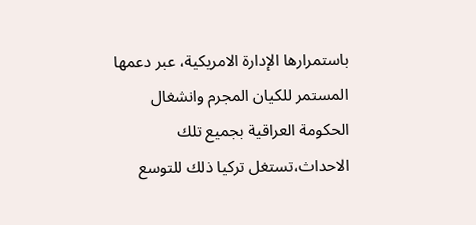باستمرارها الإدارة الامريكية، عبر دعمها المستمر للكيان المجرم وانشغال الحكومة العراقية بجميع تلك الاحداث،تستغل تركيا ذلك للتوسع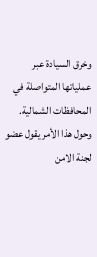وخرق السيادة عبر عملياتها المتواصلة في المحافظات الشمالية.
وحول هذا الأمر يقول عضو لجنة الامن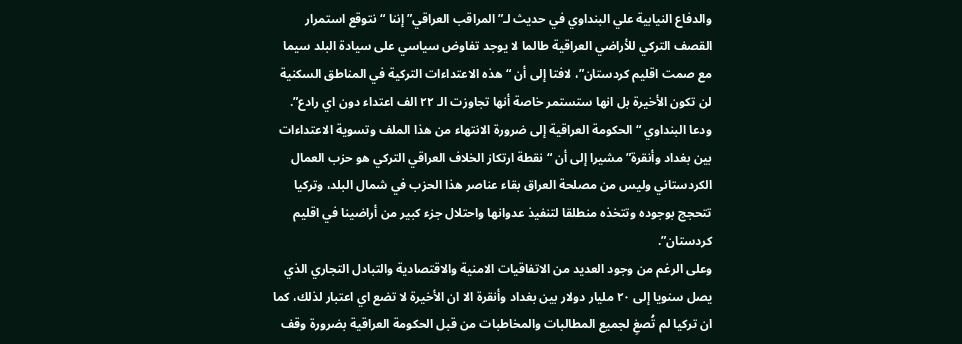والدفاع النيابية علي البنداوي في حديث لـ”المراقب العراقي” إننا “نتوقع استمرار القصف التركي للأراضي العراقية طالما لا يوجد تفاوض سياسي على سيادة البلد سيما مع صمت اقليم كردستان”، لافتا إلى أن “هذه الاعتداءات التركية في المناطق السكنية لن تكون الأخيرة بل انها ستستمر خاصة أنها تجاوزت الـ ٢٢ الف اعتداء دون اي رادع”.
ودعا البنداوي “الحكومة العراقية إلى ضرورة الانتهاء من هذا الملف وتسوية الاعتداءات بين بغداد وأنقرة” مشيرا إلى أن “نقطة ارتكاز الخلاف العراقي التركي هو حزب العمال الكردستاني وليس من مصلحة العراق بقاء عناصر هذا الحزب في شمال البلد، وتركيا تتحجج بوجوده وتتخذه منطلقا لتنفيذ عدوانها واحتلال جزء كبير من أراضينا في اقليم كردستان”.
وعلى الرغم من وجود العديد من الاتفاقيات الامنية والاقتصادية والتبادل التجاري الذي يصل سنويا إلى ٢٠ مليار دولار بين بغداد وأنقرة الا ان الأخيرة لا تضع اي اعتبار لذلك، كما ان تركيا لم تُصغِ لجميع المطالبات والمخاطبات من قبل الحكومة العراقية بضرورة وقف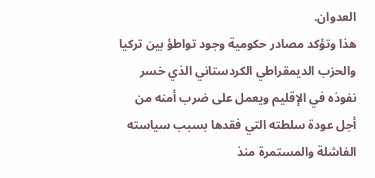العدوان.
هذا وتؤكد مصادر حكومية وجود تواطؤ بين تركيا والحزب الديمقراطي الكردستاني الذي خسر نفوذه في الإقليم ويعمل على ضرب أمنه من أجل عودة سلطته التي فقدها بسبب سياسته الفاشلة والمستمرة منذ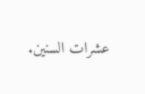عشرات السنين.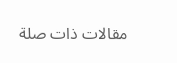مقالات ذات صلة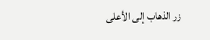زر الذهاب إلى الأعلى